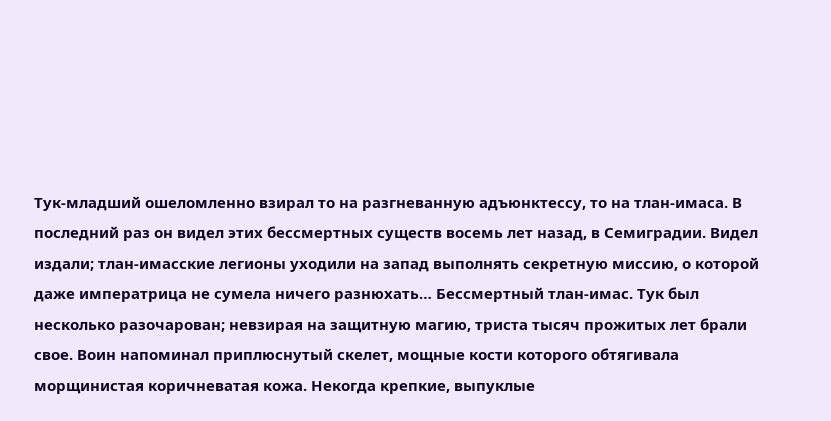Тук-младший ошеломленно взирал то на разгневанную адъюнктессу, то на тлан-имаса. В последний раз он видел этих бессмертных существ восемь лет назад, в Семиградии. Видел издали; тлан-имасские легионы уходили на запад выполнять секретную миссию, о которой даже императрица не сумела ничего разнюхать… Бессмертный тлан-имас. Тук был несколько разочарован; невзирая на защитную магию, триста тысяч прожитых лет брали свое. Воин напоминал приплюснутый скелет, мощные кости которого обтягивала морщинистая коричневатая кожа. Некогда крепкие, выпуклые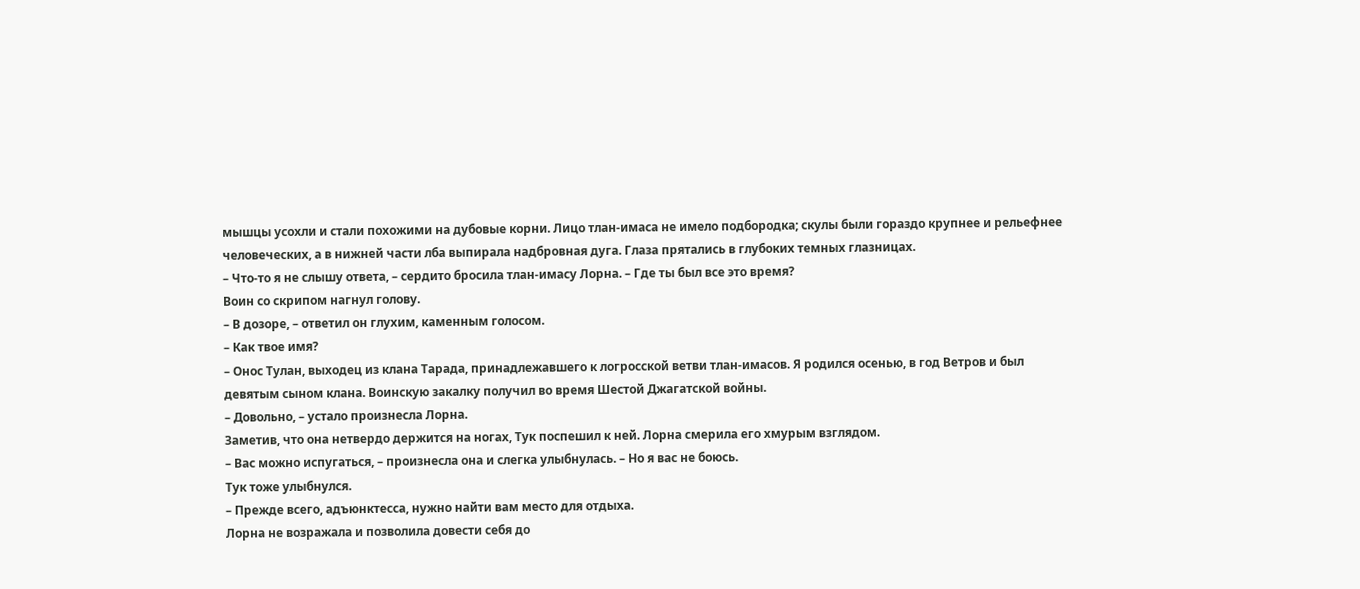мышцы усохли и стали похожими на дубовые корни. Лицо тлан-имаса не имело подбородка; скулы были гораздо крупнее и рельефнее человеческих, а в нижней части лба выпирала надбровная дуга. Глаза прятались в глубоких темных глазницах.
– Что-то я не слышу ответа, – сердито бросила тлан-имасу Лорна. – Где ты был все это время?
Воин со скрипом нагнул голову.
– В дозоре, – ответил он глухим, каменным голосом.
– Как твое имя?
– Онос Тулан, выходец из клана Тарада, принадлежавшего к логросской ветви тлан-имасов. Я родился осенью, в год Ветров и был девятым сыном клана. Воинскую закалку получил во время Шестой Джагатской войны.
– Довольно, – устало произнесла Лорна.
Заметив, что она нетвердо держится на ногах, Тук поспешил к ней. Лорна смерила его хмурым взглядом.
– Вас можно испугаться, – произнесла она и слегка улыбнулась. – Но я вас не боюсь.
Тук тоже улыбнулся.
– Прежде всего, адъюнктесса, нужно найти вам место для отдыха.
Лорна не возражала и позволила довести себя до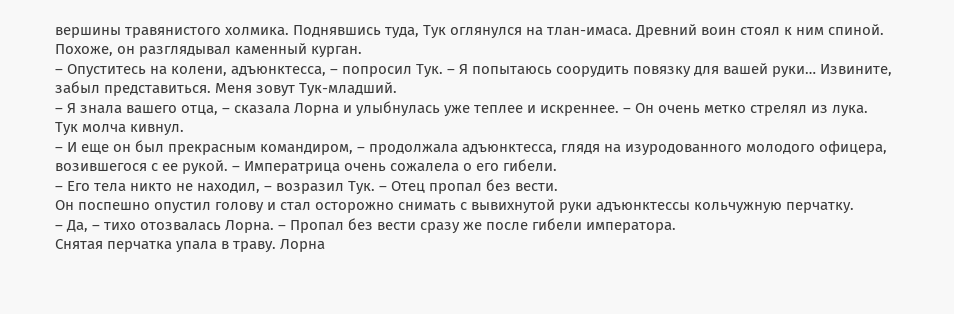вершины травянистого холмика. Поднявшись туда, Тук оглянулся на тлан-имаса. Древний воин стоял к ним спиной. Похоже, он разглядывал каменный курган.
– Опуститесь на колени, адъюнктесса, – попросил Тук. – Я попытаюсь соорудить повязку для вашей руки… Извините, забыл представиться. Меня зовут Тук-младший.
– Я знала вашего отца, – сказала Лорна и улыбнулась уже теплее и искреннее. – Он очень метко стрелял из лука.
Тук молча кивнул.
– И еще он был прекрасным командиром, – продолжала адъюнктесса, глядя на изуродованного молодого офицера, возившегося с ее рукой. – Императрица очень сожалела о его гибели.
– Его тела никто не находил, – возразил Тук. – Отец пропал без вести.
Он поспешно опустил голову и стал осторожно снимать с вывихнутой руки адъюнктессы кольчужную перчатку.
– Да, – тихо отозвалась Лорна. – Пропал без вести сразу же после гибели императора.
Снятая перчатка упала в траву. Лорна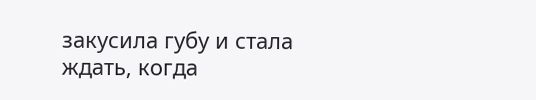закусила губу и стала ждать, когда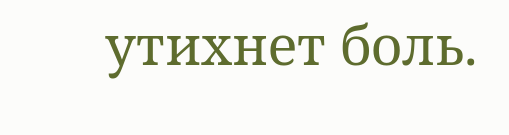утихнет боль.